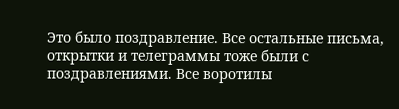Это было поздравление. Все остальные письма, открытки и телеграммы тоже были с поздравлениями. Все воротилы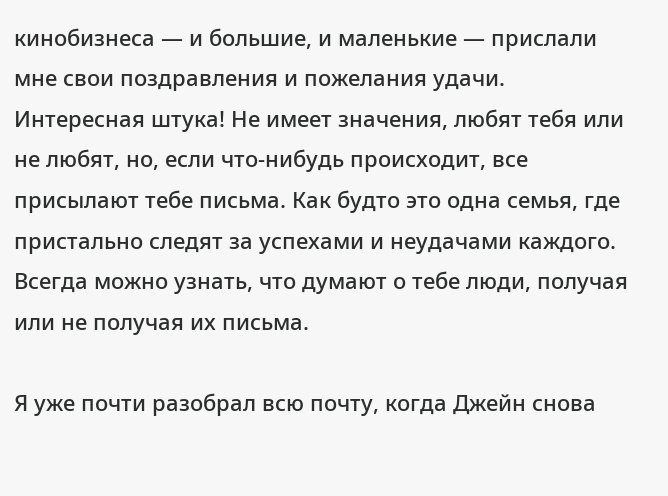кинобизнеса — и большие, и маленькие — прислали мне свои поздравления и пожелания удачи. Интересная штука! Не имеет значения, любят тебя или не любят, но, если что-нибудь происходит, все присылают тебе письма. Как будто это одна семья, где пристально следят за успехами и неудачами каждого. Всегда можно узнать, что думают о тебе люди, получая или не получая их письма.

Я уже почти разобрал всю почту, когда Джейн снова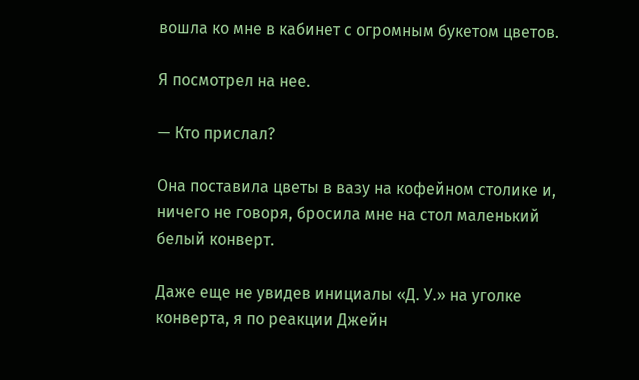вошла ко мне в кабинет с огромным букетом цветов.

Я посмотрел на нее.

— Кто прислал?

Она поставила цветы в вазу на кофейном столике и, ничего не говоря, бросила мне на стол маленький белый конверт.

Даже еще не увидев инициалы «Д. У.» на уголке конверта, я по реакции Джейн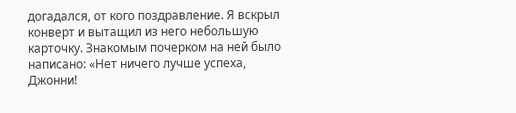догадался, от кого поздравление. Я вскрыл конверт и вытащил из него небольшую карточку. Знакомым почерком на ней было написано: «Нет ничего лучше успеха, Джонни!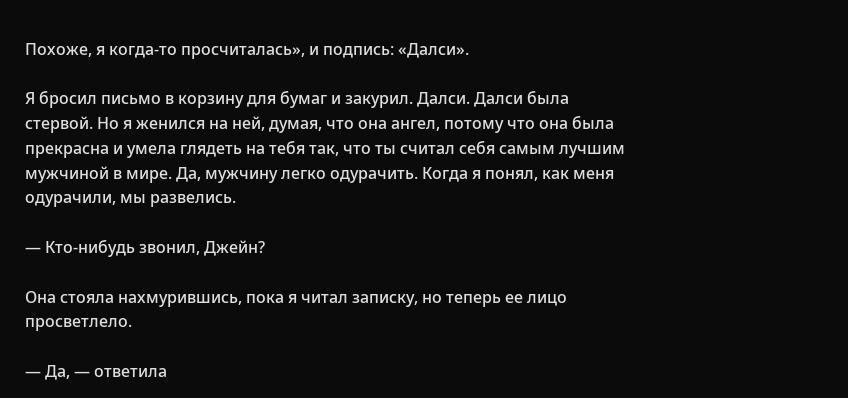Похоже, я когда-то просчиталась», и подпись: «Далси».

Я бросил письмо в корзину для бумаг и закурил. Далси. Далси была стервой. Но я женился на ней, думая, что она ангел, потому что она была прекрасна и умела глядеть на тебя так, что ты считал себя самым лучшим мужчиной в мире. Да, мужчину легко одурачить. Когда я понял, как меня одурачили, мы развелись.

— Кто-нибудь звонил, Джейн?

Она стояла нахмурившись, пока я читал записку, но теперь ее лицо просветлело.

— Да, — ответила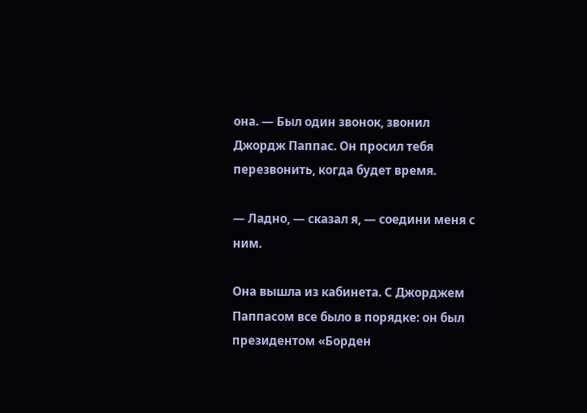она. — Был один звонок, звонил Джордж Паппас. Он просил тебя перезвонить, когда будет время.

— Ладно, — сказал я, — соедини меня с ним.

Она вышла из кабинета. С Джорджем Паппасом все было в порядке: он был президентом «Борден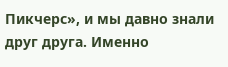Пикчерс», и мы давно знали друг друга. Именно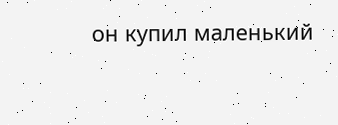он купил маленький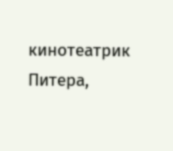кинотеатрик Питера,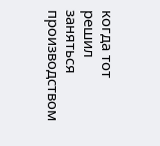когда тот решил заняться производством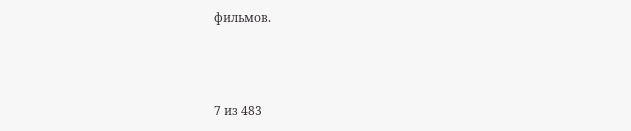фильмов.



7 из 483